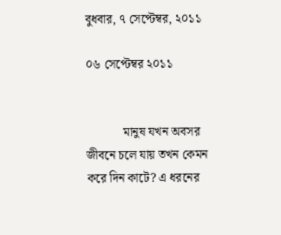বুধবার, ৭ সেপ্টেম্বর, ২০১১

০৬ সেপ্টেম্বর ২০১১


            মানুষ যখন অবসর জীবনে চলে যায় তখন কেমন করে দিন কাটে? এ ধরনের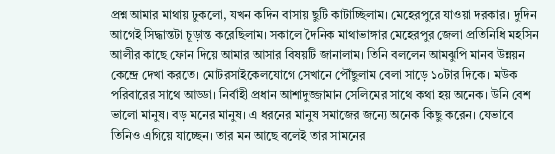প্রশ্ন আমার মাথায় ঢুকলো, যখন কদিন বাসায় ছুটি কাটাচ্ছিলাম। মেহেরপুরে যাওয়া দরকার। দুদিন আগেই সিদ্ধান্তটা চূড়ান্ত করেছিলাম। সকালে দৈনিক মাথাভাঙ্গার মেহেরপুর জেলা প্রতিনিধি মহসিন আলীর কাছে ফোন দিয়ে আমার আসার বিষয়টি জানালাম। তিনি বললেন আমঝুপি মানব উন্নয়ন কেন্দ্রে দেখা করতে। মোটরসাইকেলযোগে সেখানে পৌঁছুলাম বেলা সাড়ে ১০টার দিকে। মউক পরিবারের সাথে আড্ডা। নির্বাহী প্রধান আশাদুজ্জামান সেলিমের সাথে কথা হয় অনেক। উনি বেশ ভালো মানুষ। বড় মনের মানুষ। এ ধরনের মানুষ সমাজের জন্যে অনেক কিছু করেন। যেভাবে তিনিও এগিয়ে যাচ্ছেন। তার মন আছে বলেই তার সামনের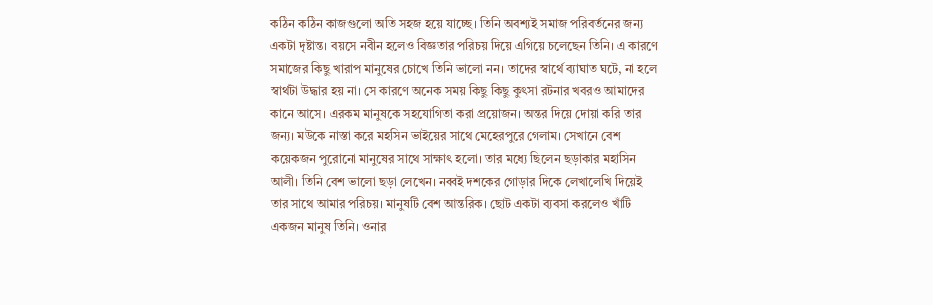কঠিন কঠিন কাজগুলো অতি সহজ হয়ে যাচ্ছে। তিনি অবশ্যই সমাজ পরিবর্তনের জন্য একটা দৃষ্টান্ত। বয়সে নবীন হলেও বিজ্ঞতার পরিচয় দিয়ে এগিয়ে চলেছেন তিনি। এ কারণে সমাজের কিছু খারাপ মানুষের চোখে তিনি ভালো নন। তাদের স্বার্থে ব্যাঘাত ঘটে, না হলে স্বার্থটা উদ্ধার হয় না। সে কারণে অনেক সময় কিছু কিছু কুৎসা রটনার খবরও আমাদের কানে আসে। এরকম মানুষকে সহযোগিতা করা প্রয়োজন। অন্তর দিয়ে দোয়া করি তার জন্য। মউকে নাস্তা করে মহসিন ভাইয়ের সাথে মেহেরপুরে গেলাম। সেখানে বেশ কয়েকজন পুরোনো মানুষের সাথে সাক্ষাৎ হলো। তার মধ্যে ছিলেন ছড়াকার মহাসিন আলী। তিনি বেশ ভালো ছড়া লেখেন। নব্বই দশকের গোড়ার দিকে লেখালেখি দিয়েই তার সাথে আমার পরিচয়। মানুষটি বেশ আন্তরিক। ছোট একটা ব্যবসা করলেও খাঁটি একজন মানুষ তিনি। ওনার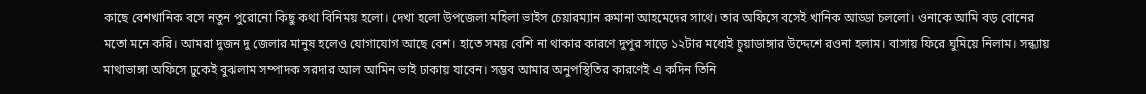কাছে বেশখানিক বসে নতুন পুরোনো কিছু কথা বিনিময় হলো। দেখা হলো উপজেলা মহিলা ভাইস চেয়ারম্যান রুমানা আহমেদের সাথে। তার অফিসে বসেই খানিক আড্ডা চললো। ওনাকে আমি বড় বোনের মতো মনে করি। আমরা দুজন দু জেলার মানুষ হলেও যোগাযোগ আছে বেশ। হাতে সময় বেশি না থাকার কারণে দুপুর সাড়ে ১২টার মধ্যেই চুয়াডাঙ্গার উদ্দেশে রওনা হলাম। বাসায় ফিরে ঘুমিয়ে নিলাম। সন্ধ্যায় মাথাভাঙ্গা অফিসে ঢুকেই বুঝলাম সম্পাদক সরদার আল আমিন ভাই ঢাকায় যাবেন। সম্ভব আমার অনুপস্থিতির কারণেই এ কদিন তিনি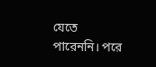যেতে পারেননি। পরে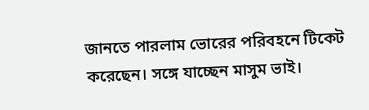জানতে পারলাম ভোরের পরিবহনে টিকেট করেছেন। সঙ্গে যাচ্ছেন মাসুম ভাই।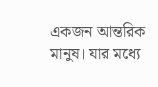একজন আন্তরিক মানুষ। যার মধ্যে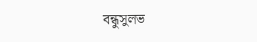বন্ধুসুলভ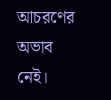আচরণের অভাব নেই।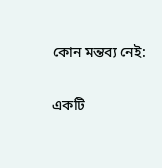কোন মন্তব্য নেই:

একটি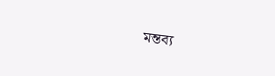মন্তব্য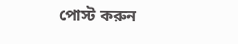পোস্ট করুন